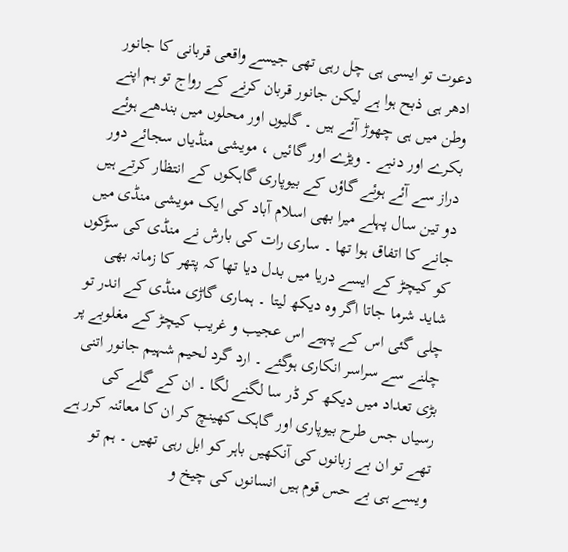دعوت تو ایسی ہی چل رہی تھی جیسے واقعی قربانی کا جانور ادھر ہی ذبح ہوا ہے لیکن جانور قربان کرنے کے رواج تو ہم اپنے وطن میں ہی چھوڑ آئے ہیں ۔ گلیوں اور محلوں میں بندھے ہوئے بکرے اور دنبے ۔ ویڑے اور گائیں ، مویشی منڈیاں سجائے دور دراز سے آئے ہوئے گاؤں کے بیوپاری گاہکوں کے انتظار کرتے ہیں دو تین سال پہلے میرا بھی اسلام آباد کی ایک مویشی منڈی میں جانے کا اتفاق ہوا تھا ۔ ساری رات کی بارش نے منڈی کی سڑکوں کو کیچڑ کے ایسے دریا میں بدل دیا تھا کہ پتھر کا زمانہ بھی شاید شرما جاتا اگر وہ دیکھ لیتا ۔ ہماری گاڑی منڈی کے اندر تو چلی گئی اس کے پہیے اس عجیب و غریب کیچڑ کے مغلوبے پر چلنے سے سراسر انکاری ہوگئے ۔ ارد گرد لحیم شہیم جانور اتنی بڑی تعداد میں دیکھ کر ڈر سا لگنے لگا ۔ ان کے گلے کی رسیاں جس طرح بیوپاری اور گاہک کھینچ کر ان کا معائنہ کرر ہے تھے تو ان بے زبانوں کی آنکھیں باہر کو ابل رہی تھیں ۔ ہم تو ویسے ہی بے حس قوم ہیں انسانوں کی چیخ و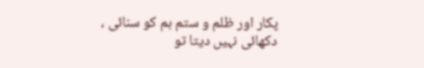پکار اور ظلم و ستم ہم کو سنائی ، دکھائی نہیں دیتا تو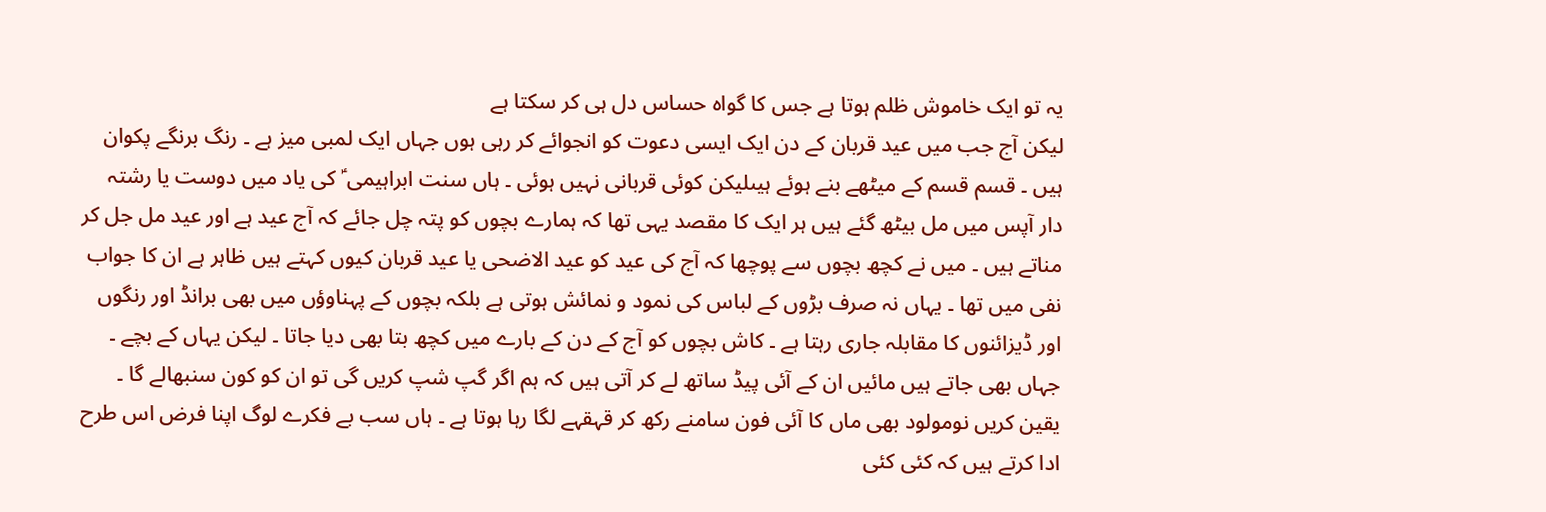یہ تو ایک خاموش ظلم ہوتا ہے جس کا گواہ حساس دل ہی کر سکتا ہے
لیکن آج جب میں عید قربان کے دن ایک ایسی دعوت کو انجوائے کر رہی ہوں جہاں ایک لمبی میز ہے ۔ رنگ برنگے پکوان ہیں ۔ قسم قسم کے میٹھے بنے ہوئے ہیںلیکن کوئی قربانی نہیں ہوئی ۔ ہاں سنت ابراہیمی ؑ کی یاد میں دوست یا رشتہ دار آپس میں مل بیٹھ گئے ہیں ہر ایک کا مقصد یہی تھا کہ ہمارے بچوں کو پتہ چل جائے کہ آج عید ہے اور عید مل جل کر مناتے ہیں ۔ میں نے کچھ بچوں سے پوچھا کہ آج کی عید کو عید الاضحی یا عید قربان کیوں کہتے ہیں ظاہر ہے ان کا جواب نفی میں تھا ۔ یہاں نہ صرف بڑوں کے لباس کی نمود و نمائش ہوتی ہے بلکہ بچوں کے پہناوؤں میں بھی برانڈ اور رنگوں اور ڈیزائنوں کا مقابلہ جاری رہتا ہے ۔ کاش بچوں کو آج کے دن کے بارے میں کچھ بتا بھی دیا جاتا ۔ لیکن یہاں کے بچے ۔ جہاں بھی جاتے ہیں مائیں ان کے آئی پیڈ ساتھ لے کر آتی ہیں کہ ہم اگر گپ شپ کریں گی تو ان کو کون سنبھالے گا ۔
یقین کریں نومولود بھی ماں کا آئی فون سامنے رکھ کر قہقہے لگا رہا ہوتا ہے ۔ ہاں سب بے فکرے لوگ اپنا فرض اس طرح ادا کرتے ہیں کہ کئی کئی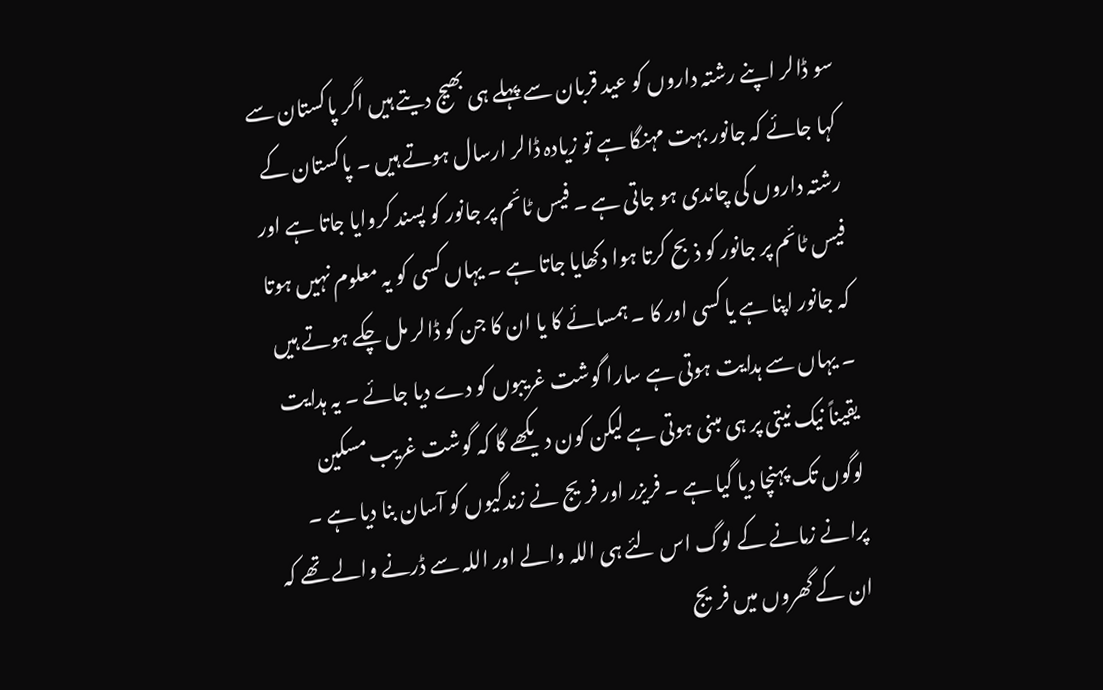سو ڈالر اپنے رشتہ داروں کو عید قربان سے پہلے ہی بھیج دیتے ہیں اگر پاکستان سے کہا جائے کہ جانور بہت مہنگا ہے تو زیادہ ڈالر ارسال ہوتے ہیں ۔ پاکستان کے رشتہ داروں کی چاندی ہو جاتی ہے ۔ فیس ٹائم پر جانور کو پسند کروایا جاتا ہے اور فیس ٹائم پر جانور کو ذبح کرتا ہوا دکھایا جاتا ہے ۔ یہاں کسی کو یہ معلوم نہیں ہوتا کہ جانور اپنا ہے یا کسی اور کا ۔ ہمسائے کا یا ان کا جن کو ڈالر مل چکے ہوتے ہیں ۔ یہاں سے ہدایت ہوتی ہے سارا گوشت غریبوں کو دے دیا جائے ۔ یہ ہدایت یقیناً نیک نیتی پر ہی مبنی ہوتی ہے لیکن کون دیکھے گا کہ گوشت غریب مسکین لوگوں تک پہنچا دیا گیا ہے ۔ فریزر اور فریج نے زندگیوں کو آسان بنا دیا ہے ۔
پرانے زمانے کے لوگ اس لئے ہی اللہ والے اور اللہ سے ڈرنے والے تھے کہ ان کے گھروں میں فریج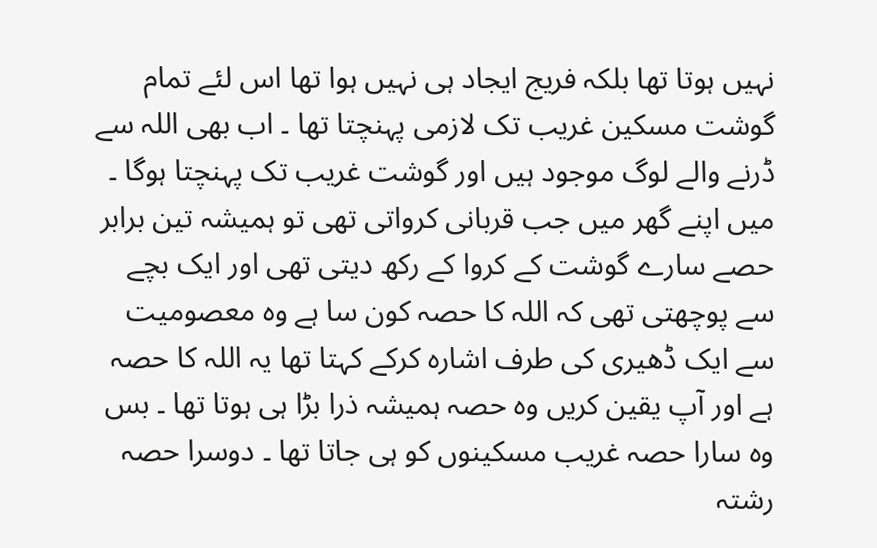نہیں ہوتا تھا بلکہ فریج ایجاد ہی نہیں ہوا تھا اس لئے تمام گوشت مسکین غریب تک لازمی پہنچتا تھا ۔ اب بھی اللہ سے ڈرنے والے لوگ موجود ہیں اور گوشت غریب تک پہنچتا ہوگا ۔ میں اپنے گھر میں جب قربانی کرواتی تھی تو ہمیشہ تین برابر حصے سارے گوشت کے کروا کے رکھ دیتی تھی اور ایک بچے سے پوچھتی تھی کہ اللہ کا حصہ کون سا ہے وہ معصومیت سے ایک ڈھیری کی طرف اشارہ کرکے کہتا تھا یہ اللہ کا حصہ ہے اور آپ یقین کریں وہ حصہ ہمیشہ ذرا بڑا ہی ہوتا تھا ۔ بس وہ سارا حصہ غریب مسکینوں کو ہی جاتا تھا ۔ دوسرا حصہ رشتہ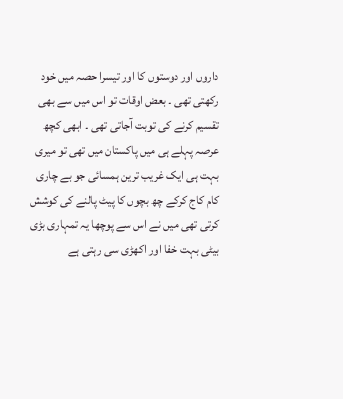داروں اور دوستوں کا اور تیسرا حصہ میں خود رکھتی تھی ۔ بعض اوقات تو اس میں سے بھی تقسیم کرنے کی توبت آجاتی تھی ۔ ابھی کچھ عرصہ پہلے ہی میں پاکستان میں تھی تو میری بہت ہی ایک غریب ترین ہمسائی جو بے چاری کام کاج کرکے چھ بچوں کا پیٹ پالنے کی کوشش کرتی تھی میں نے اس سے پوچھا یہ تمہاری بڑی بیٹی بہت خفا اور اکھڑی سی رہتی ہے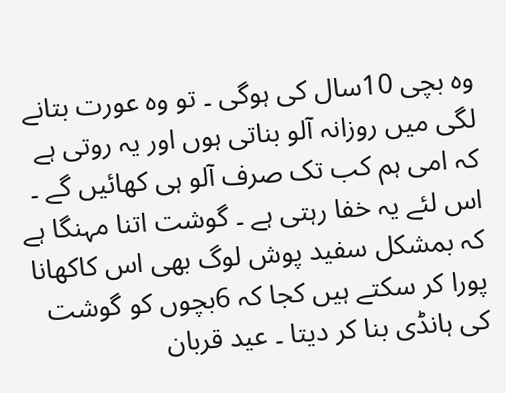وہ بچی 10سال کی ہوگی ۔ تو وہ عورت بتانے لگی میں روزانہ آلو بناتی ہوں اور یہ روتی ہے کہ امی ہم کب تک صرف آلو ہی کھائیں گے ۔ اس لئے یہ خفا رہتی ہے ۔ گوشت اتنا مہنگا ہے کہ بمشکل سفید پوش لوگ بھی اس کاکھانا پورا کر سکتے ہیں کجا کہ 6بچوں کو گوشت کی ہانڈی بنا کر دیتا ۔ عید قربان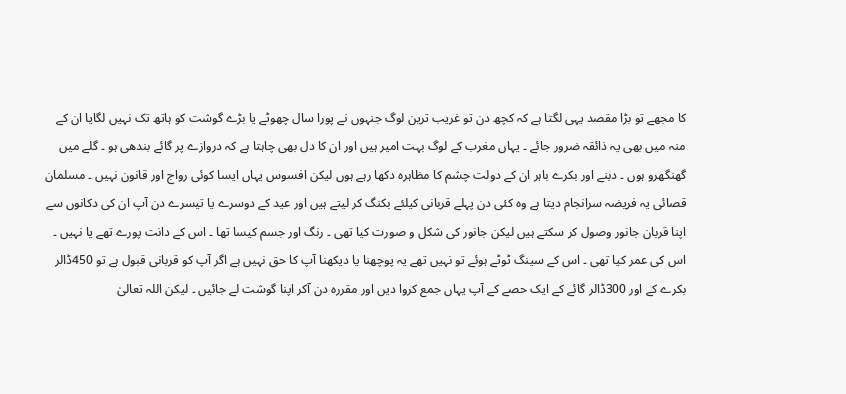کا مجھے تو بڑا مقصد یہی لگتا ہے کہ کچھ دن تو غریب ترین لوگ جنہوں نے پورا سال چھوٹے یا بڑے گوشت کو ہاتھ تک نہیں لگایا ان کے منہ میں بھی یہ ذائقہ ضرور جائے ۔ یہاں مغرب کے لوگ بہت امیر ہیں اور ان کا دل بھی چاہتا ہے کہ دروازے پر گائے بندھی ہو ۔ گلے میں گھنگھرو ہوں ۔ دبنے اور بکرے باہر ان کے دولت چشم کا مظاہرہ دکھا رہے ہوں لیکن افسوس یہاں ایسا کوئی رواج اور قانون نہیں ۔ مسلمان قصائی یہ فریضہ سرانجام دیتا ہے وہ کئی دن پہلے قربانی کیلئے بکنگ کر لیتے ہیں اور عید کے دوسرے یا تیسرے دن آپ ان کی دکانوں سے اپنا قربان جانور وصول کر سکتے ہیں لیکن جانور کی شکل و صورت کیا تھی ۔ رنگ اور جسم کیسا تھا ۔ اس کے دانت پورے تھے یا نہیں ۔ اس کی عمر کیا تھی ۔ اس کے سینگ ٹوٹے ہوئے تو نہیں تھے یہ پوچھنا یا دیکھنا آپ کا حق نہیں ہے اگر آپ کو قربانی قبول ہے تو 450ڈالر بکرے کے اور 300ڈالر گائے کے ایک حصے کے آپ یہاں جمع کروا دیں اور مقررہ دن آکر اپنا گوشت لے جائیں ۔ لیکن اللہ تعالیٰ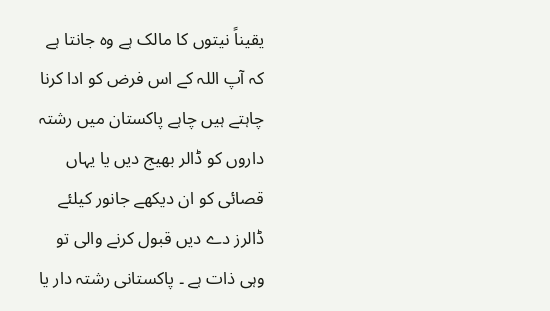یقیناً نیتوں کا مالک ہے وہ جانتا ہے کہ آپ اللہ کے اس فرض کو ادا کرنا چاہتے ہیں چاہے پاکستان میں رشتہ داروں کو ڈالر بھیج دیں یا یہاں قصائی کو ان دیکھے جانور کیلئے ڈالرز دے دیں قبول کرنے والی تو وہی ذات ہے ۔ پاکستانی رشتہ دار یا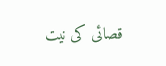قصائی کی نیت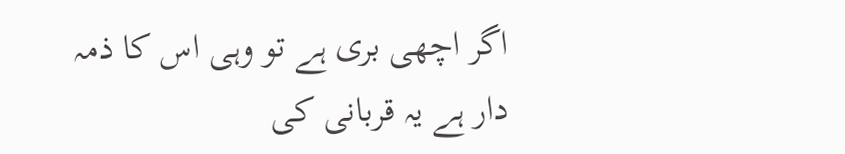اگر اچھی بری ہے تو وہی اس کا ذمہ دار ہے یہ قربانی کی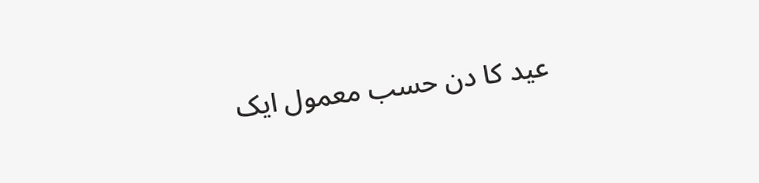عید کا دن حسب معمول ایک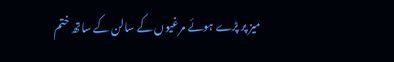میز پر پڑے ہوئے مرغیوں کے سالن کے ساتھ ختم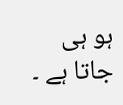ہو ہی جاتا ہے ۔